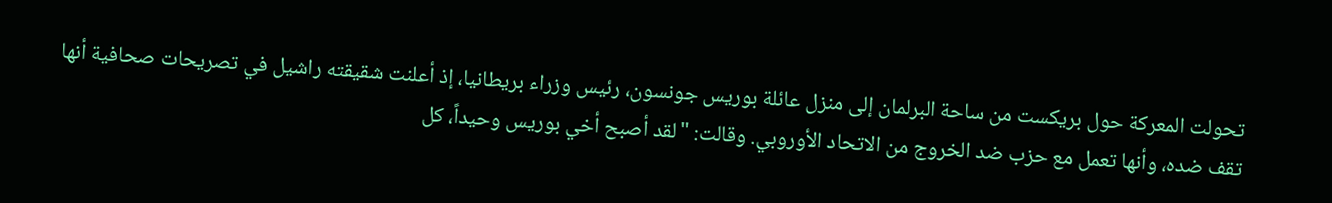تحولت المعركة حول بريكست من ساحة البرلمان إلى منزل عائلة بوريس جونسون، رئيس وزراء بريطانيا، إذ أعلنت شقيقته راشيل في تصريحات صحافية أنها تقف ضده، وأنها تعمل مع حزب ضد الخروج من الاتحاد الأوروبي. وقالت: "لقد أصبح أخي بوريس وحيداً، كل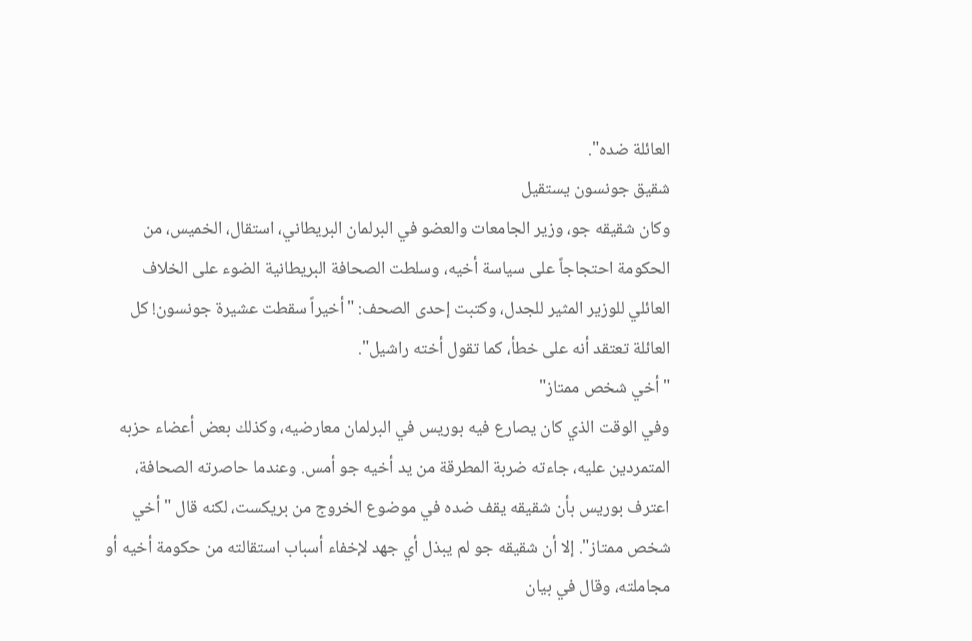العائلة ضده".
شقيق جونسون يستقيل
وكان شقيقه جو، وزير الجامعات والعضو في البرلمان البريطاني، استقال، الخميس، من الحكومة احتجاجاً على سياسة أخيه، وسلطت الصحافة البريطانية الضوء على الخلاف العائلي للوزير المثير للجدل، وكتبت إحدى الصحف: "أخيراً سقطت عشيرة جونسون! كل العائلة تعتقد أنه على خطأ، كما تقول أخته راشيل".
" أخي شخص ممتاز"
وفي الوقت الذي كان يصارع فيه بوريس في البرلمان معارضيه، وكذلك بعض أعضاء حزبه المتمردين عليه، جاءته ضربة المطرقة من يد أخيه جو أمس. وعندما حاصرته الصحافة، اعترف بوريس بأن شقيقه يقف ضده في موضوع الخروج من بريكست، لكنه قال "أخي شخص ممتاز". إلا أن شقيقه جو لم يبذل أي جهد لإخفاء أسباب استقالته من حكومة أخيه أو مجاملته، وقال في بيان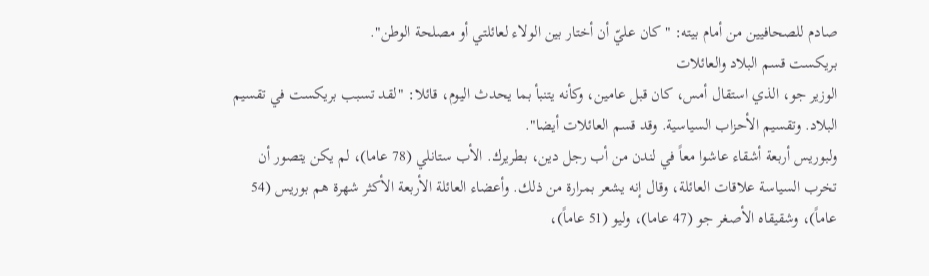صادم للصحافيين من أمام بيته: "كان عليّ أن أختار بين الولاء لعائلتي أو مصلحة الوطن".
بريكست قسم البلاد والعائلات
الوزير جو، الذي استقال أمس، كان قبل عامين، وكأنه يتنبأ بما يحدث اليوم، قائلا: "لقد تسبب بريكست في تقسيم البلاد. وتقسيم الأحزاب السياسية. وقد قسم العائلات أيضا".
ولبوريس أربعة أشقاء عاشوا معاً في لندن من أب رجل دين، بطريرك. الأب ستانلي (78 عاما)، لم يكن يتصور أن تخرب السياسة علاقات العائلة، وقال إنه يشعر بمرارة من ذلك. وأعضاء العائلة الأربعة الأكثر شهرة هم بوريس (54 عاماً)، وشقيقاه الأصغر جو (47 عاما)، وليو (51 عاماً)،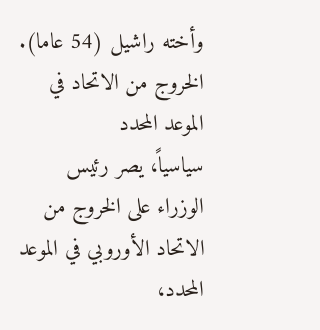وأخته راشيل (54 عاما).
الخروج من الاتحاد في الموعد المحدد
سياسياً، يصر رئيس الوزراء على الخروج من الاتحاد الأوروبي في الموعد المحدد،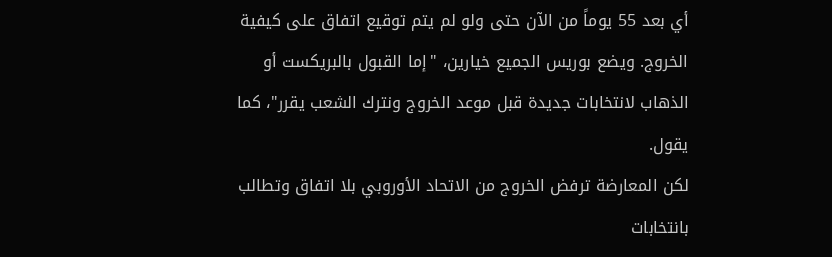أي بعد 55 يوماً من الآن حتى ولو لم يتم توقيع اتفاق على كيفية الخروج. ويضع بوريس الجميع خيارين، "إما القبول بالبريكست أو الذهاب لانتخابات جديدة قبل موعد الخروج ونترك الشعب يقرر"، كما يقول.
لكن المعارضة ترفض الخروج من الاتحاد الأوروبي بلا اتفاق وتطالب بانتخابات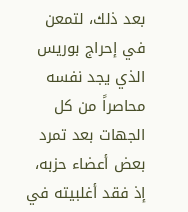بعد ذلك، لتمعن في إحراج بوريس الذي يجد نفسه محاصراً من كل الجهات بعد تمرد بعض أعضاء حزبه، إذ فقد أغلبيته في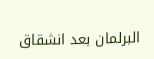البرلمان بعد انشقاق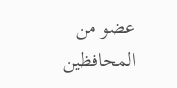عضو من المحافظين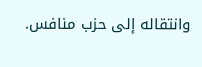وانتقاله إلى حزب منافس.